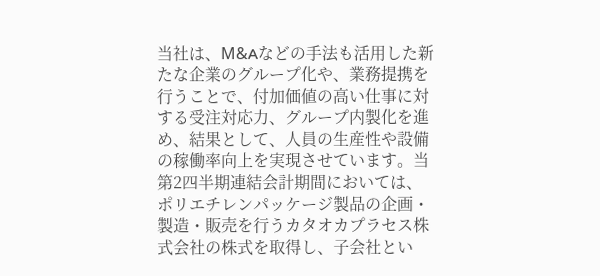当社は、М&Aなどの手法も活用した新たな企業のグループ化や、業務提携を行うことで、付加価値の高い仕事に対する受注対応力、グループ内製化を進め、結果として、人員の生産性や設備の稼働率向上を実現させています。当第2四半期連結会計期間においては、ポリエチレンパッケージ製品の企画・製造・販売を行うカタオカプラセス株式会社の株式を取得し、子会社とい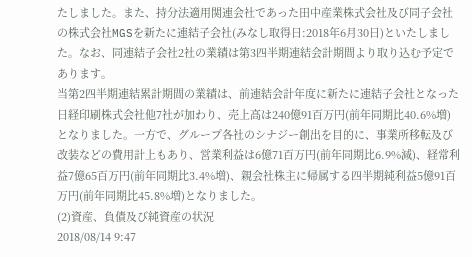たしました。また、持分法適用関連会社であった田中産業株式会社及び同子会社の株式会社MGSを新たに連結子会社(みなし取得日:2018年6月30日)といたしました。なお、同連結子会社2社の業績は第3四半期連結会計期間より取り込む予定であります。
当第2四半期連結累計期間の業績は、前連結会計年度に新たに連結子会社となった日経印刷株式会社他7社が加わり、売上高は240億91百万円(前年同期比40.6%増)となりました。一方で、グループ各社のシナジー創出を目的に、事業所移転及び改装などの費用計上もあり、営業利益は6億71百万円(前年同期比6.9%減)、経常利益7億65百万円(前年同期比3.4%増)、親会社株主に帰属する四半期純利益5億91百万円(前年同期比45.8%増)となりました。
(2)資産、負債及び純資産の状況
2018/08/14 9:47